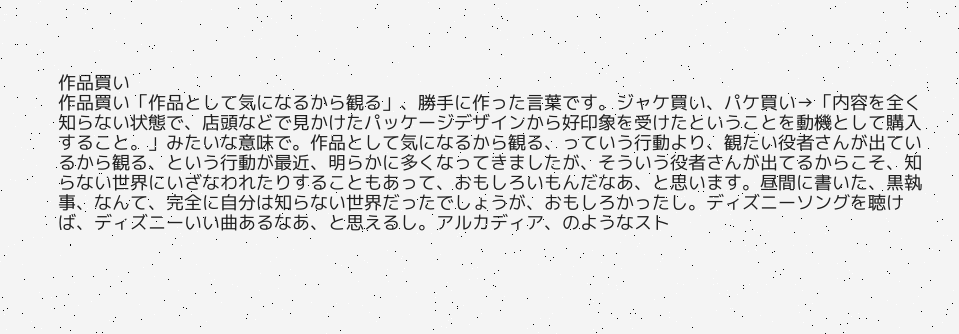作品買い
作品買い「作品として気になるから観る」、勝手に作った言葉です。ジャケ買い、パケ買い→「内容を全く知らない状態で、店頭などで見かけたパッケージデザインから好印象を受けたということを動機として購入すること。」みたいな意味で。作品として気になるから観る、っていう行動より、観たい役者さんが出ているから観る、という行動が最近、明らかに多くなってきましたが、そういう役者さんが出てるからこそ、知らない世界にいざなわれたりすることもあって、おもしろいもんだなあ、と思います。昼間に書いた、黒執事、なんて、完全に自分は知らない世界だったでしょうが、おもしろかったし。ディズニーソングを聴けば、ディズニーいい曲あるなあ、と思えるし。アルカディア、のようなスト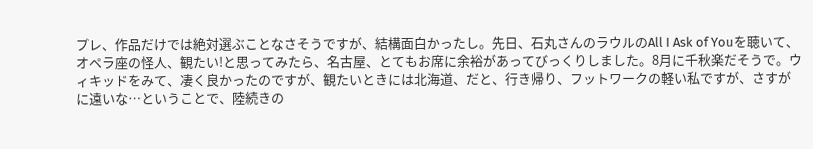プレ、作品だけでは絶対選ぶことなさそうですが、結構面白かったし。先日、石丸さんのラウルのAll I Ask of Youを聴いて、オペラ座の怪人、観たい!と思ってみたら、名古屋、とてもお席に余裕があってびっくりしました。8月に千秋楽だそうで。ウィキッドをみて、凄く良かったのですが、観たいときには北海道、だと、行き帰り、フットワークの軽い私ですが、さすがに遠いな…ということで、陸続きの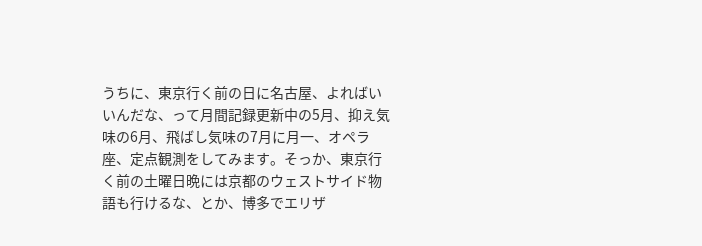うちに、東京行く前の日に名古屋、よればいいんだな、って月間記録更新中の5月、抑え気味の6月、飛ばし気味の7月に月一、オペラ座、定点観測をしてみます。そっか、東京行く前の土曜日晩には京都のウェストサイド物語も行けるな、とか、博多でエリザ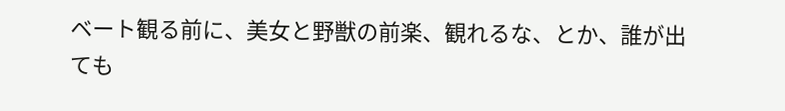ベート観る前に、美女と野獣の前楽、観れるな、とか、誰が出ても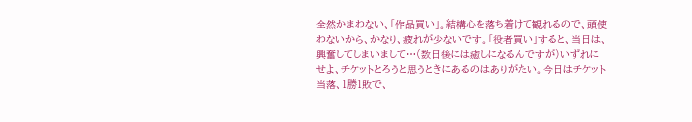全然かまわない、「作品買い」。結構心を落ち着けて観れるので、頭使わないから、かなり、疲れが少ないです。「役者買い」すると、当日は、興奮してしまいまして…(数日後には癒しになるんですが)いずれにせよ、チケットとろうと思うときにあるのはありがたい。今日はチケット当落、1勝1敗で、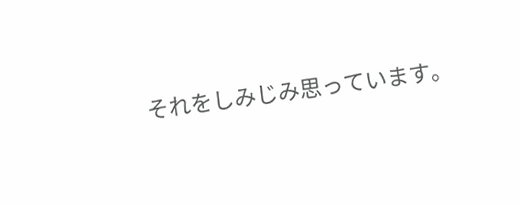それをしみじみ思っています。